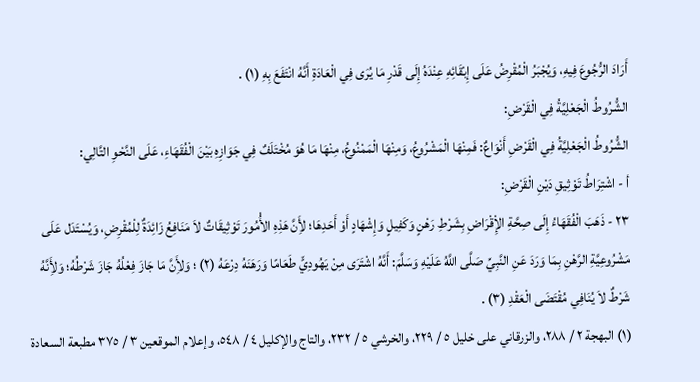أَرَادَ الرُّجُوعَ فِيهِ، وَيُجْبَرُ الْمُقْرِضُ عَلَى إِبْقَائِهِ عِنْدَهُ إِلَى قَدْرِ مَا يُرَى فِي الْعَادَةِ أَنَّهُ انْتَفَعَ بِهِ (١) .
الشُّرُوطُ الْجَعْلِيَّةُ فِي الْقَرْضِ:
الشُّرُوطُ الْجَعْلِيَّةُ فِي الْقَرْضِ أَنْوَاعٌ: فَمِنْهَا الْمَشْرُوعُ، وَمِنْهَا الْمَمْنُوعُ، مِنْهَا مَا هُوَ مُخْتَلَفٌ فِي جَوَازِهِ بَيْنَ الْفُقَهَاءِ، عَلَى النَّحْوِ التَّالِي:
أ - اشْتِرَاطُ تَوْثِيقِ دَيْنِ الْقَرْضِ:
٢٣ - ذَهَبَ الْفُقَهَاءُ إِلَى صِحَّةِ الإِْقْرَاضِ بِشَرْطِ رَهْنٍ وَكَفِيلٍ وَإِشْهَادٍ أَوْ أَحَدِهَا؛ لأَِنَّ هَذِهِ الأُْمُورَ تَوْثِيقَاتٌ لاَ مَنَافِعُ زَائِدَةٌ لِلْمُقْرِضِ، وَيُسْتَدَل عَلَى مَشْرُوعِيَّةِ الرَّهْنِ بِمَا وَرَدَ عَنِ النَّبِيِّ صَلَّى اللَّهُ عَلَيْهِ وَسَلَّمَ: أَنَّهُ اشْتَرَى مِنْ يَهُودِيٍّ طَعَامًا وَرَهَنَهُ دِرْعَهُ (٢) ؛ وَلأَِنَّ مَا جَازَ فِعْلُهُ جَازَ شَرْطُهُ؛ وَلأَِنَّهُ شَرْطٌ لاَ يُنَافِي مُقْتَضَى الْعَقْدِ (٣) .
(١) البهجة ٢ / ٢٨٨، والزرقاني على خليل ٥ / ٢٢٩، والخرشي ٥ / ٢٣٢، والتاج والإكليل ٤ / ٥٤٨، وإعلام الموقعين ٣ / ٣٧٥ مطبعة السعادة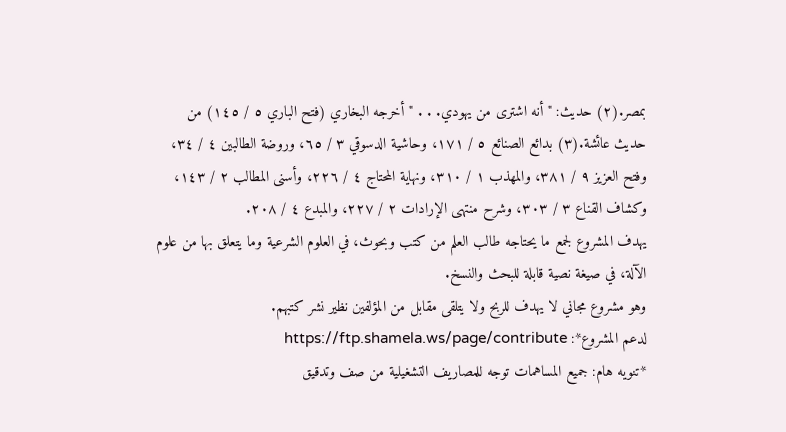بمصر.(٢) حديث: " أنه اشترى من يهودي. . . " أخرجه البخاري (فتح الباري ٥ / ١٤٥) من حديث عائشة.(٣) بدائع الصنائع ٥ / ١٧١، وحاشية الدسوقي ٣ / ٦٥، وروضة الطالبين ٤ / ٣٤، وفتح العزيز ٩ / ٣٨١، والمهذب ١ / ٣١٠، ونهاية المحتاج ٤ / ٢٢٦، وأسنى المطالب ٢ / ١٤٣، وكشاف القناع ٣ / ٣٠٣، وشرح منتهى الإرادات ٢ / ٢٢٧، والمبدع ٤ / ٢٠٨.
يهدف المشروع لجمع ما يحتاجه طالب العلم من كتب وبحوث، في العلوم الشرعية وما يتعلق بها من علوم الآلة، في صيغة نصية قابلة للبحث والنسخ.
وهو مشروع مجاني لا يهدف للربح ولا يتلقى مقابل من المؤلفين نظير نشر كتبهم.
لدعم المشروع*: https://ftp.shamela.ws/page/contribute
*تنويه هام: جميع المساهمات توجه للمصاريف التشغيلية من صف وتدقيق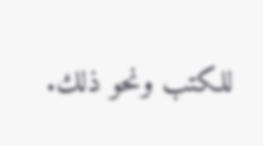للكتب ونحو ذلك.